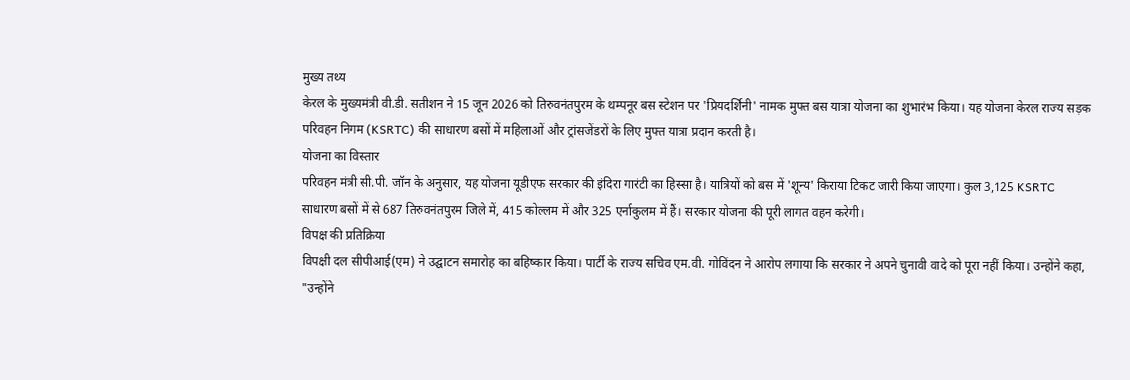मुख्य तथ्य
केरल के मुख्यमंत्री वी.डी. सतीशन ने 15 जून 2026 को तिरुवनंतपुरम के थम्पनूर बस स्टेशन पर 'प्रियदर्शिनी' नामक मुफ्त बस यात्रा योजना का शुभारंभ किया। यह योजना केरल राज्य सड़क परिवहन निगम (KSRTC) की साधारण बसों में महिलाओं और ट्रांसजेंडरों के लिए मुफ्त यात्रा प्रदान करती है।
योजना का विस्तार
परिवहन मंत्री सी.पी. जॉन के अनुसार, यह योजना यूडीएफ सरकार की इंदिरा गारंटी का हिस्सा है। यात्रियों को बस में 'शून्य' किराया टिकट जारी किया जाएगा। कुल 3,125 KSRTC साधारण बसों में से 687 तिरुवनंतपुरम जिले में, 415 कोल्लम में और 325 एर्नाकुलम में हैं। सरकार योजना की पूरी लागत वहन करेगी।
विपक्ष की प्रतिक्रिया
विपक्षी दल सीपीआई(एम) ने उद्घाटन समारोह का बहिष्कार किया। पार्टी के राज्य सचिव एम.वी. गोविंदन ने आरोप लगाया कि सरकार ने अपने चुनावी वादे को पूरा नहीं किया। उन्होंने कहा, "उन्होंने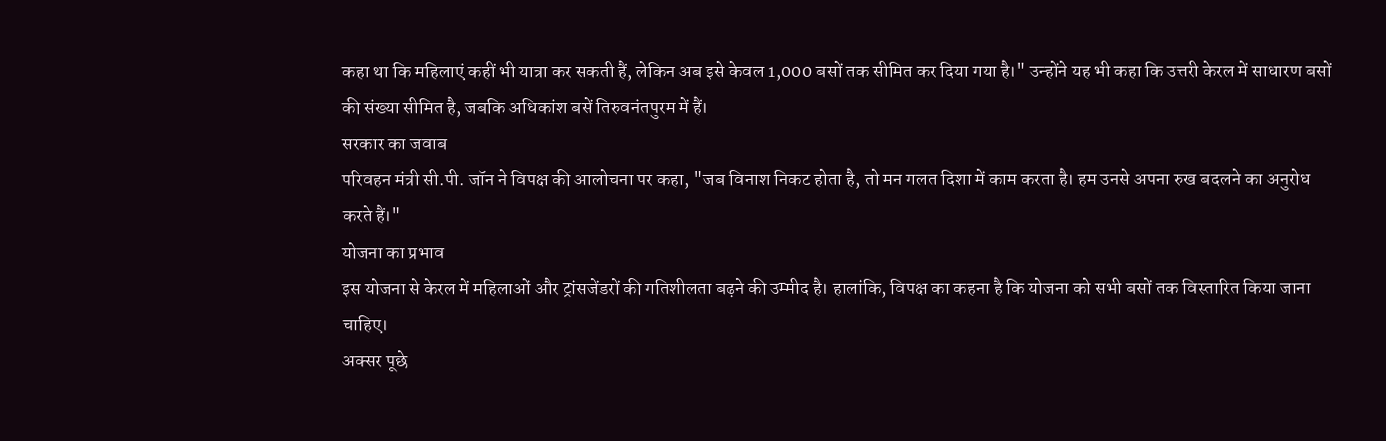कहा था कि महिलाएं कहीं भी यात्रा कर सकती हैं, लेकिन अब इसे केवल 1,000 बसों तक सीमित कर दिया गया है।" उन्होंने यह भी कहा कि उत्तरी केरल में साधारण बसों की संख्या सीमित है, जबकि अधिकांश बसें तिरुवनंतपुरम में हैं।
सरकार का जवाब
परिवहन मंत्री सी.पी. जॉन ने विपक्ष की आलोचना पर कहा, "जब विनाश निकट होता है, तो मन गलत दिशा में काम करता है। हम उनसे अपना रुख बदलने का अनुरोध करते हैं।"
योजना का प्रभाव
इस योजना से केरल में महिलाओं और ट्रांसजेंडरों की गतिशीलता बढ़ने की उम्मीद है। हालांकि, विपक्ष का कहना है कि योजना को सभी बसों तक विस्तारित किया जाना चाहिए।
अक्सर पूछे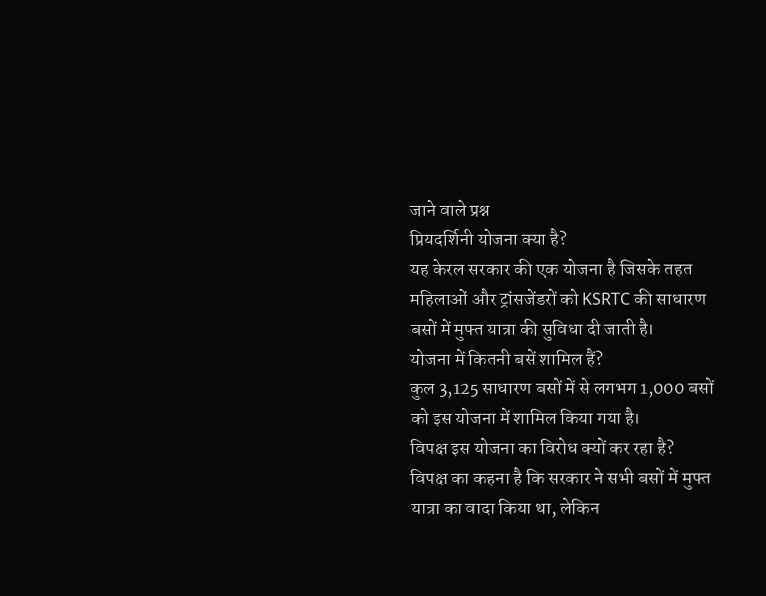जाने वाले प्रश्न
प्रियदर्शिनी योजना क्या है?
यह केरल सरकार की एक योजना है जिसके तहत महिलाओं और ट्रांसजेंडरों को KSRTC की साधारण बसों में मुफ्त यात्रा की सुविधा दी जाती है।
योजना में कितनी बसें शामिल हैं?
कुल 3,125 साधारण बसों में से लगभग 1,000 बसों को इस योजना में शामिल किया गया है।
विपक्ष इस योजना का विरोध क्यों कर रहा है?
विपक्ष का कहना है कि सरकार ने सभी बसों में मुफ्त यात्रा का वादा किया था, लेकिन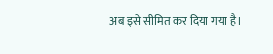अब इसे सीमित कर दिया गया है।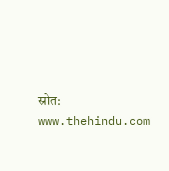स्रोत: www.thehindu.com